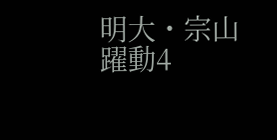明大・宗山 躍動4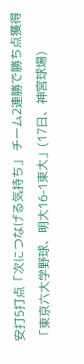安打5打点「次につなげる気持ち」 チーム2連勝で勝ち点獲得
「東京六大学野球、明大16-1東大」(17日、神宮球場)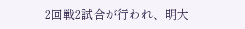2回戦2試合が行われ、明大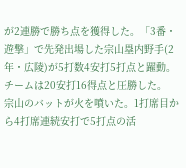が2連勝で勝ち点を獲得した。「3番・遊撃」で先発出場した宗山塁内野手(2年・広陵)が5打数4安打5打点と躍動。チームは20安打16得点と圧勝した。
宗山のバットが火を噴いた。1打席目から4打席連続安打で5打点の活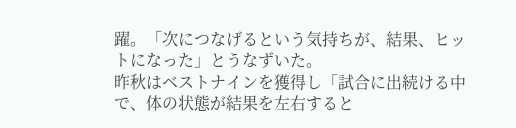躍。「次につなげるという気持ちが、結果、ヒットになった」とうなずいた。
昨秋はベストナインを獲得し「試合に出続ける中で、体の状態が結果を左右すると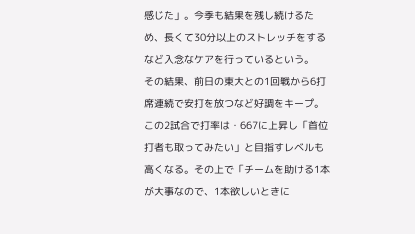感じた」。今季も結果を残し続けるため、長くて30分以上のストレッチをするなど入念なケアを行っているという。
その結果、前日の東大との1回戦から6打席連続で安打を放つなど好調をキープ。この2試合で打率は・667に上昇し「首位打者も取ってみたい」と目指すレベルも高くなる。その上で「チームを助ける1本が大事なので、1本欲しいときに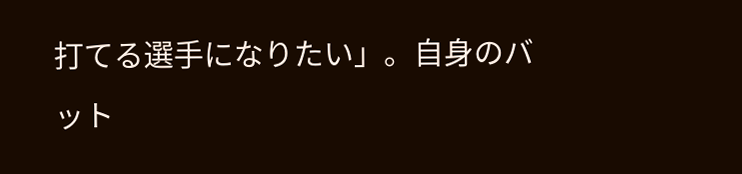打てる選手になりたい」。自身のバット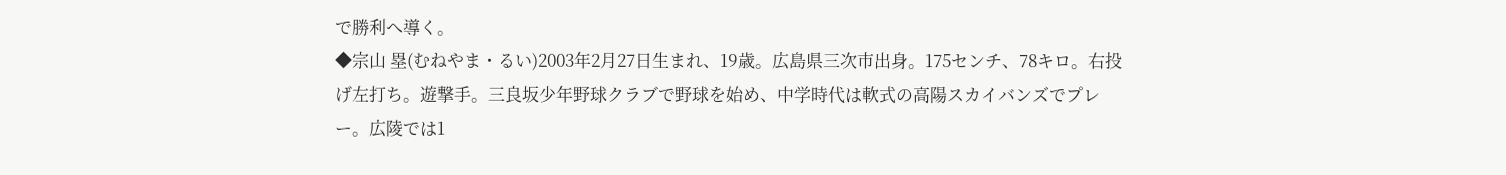で勝利へ導く。
◆宗山 塁(むねやま・るい)2003年2月27日生まれ、19歳。広島県三次市出身。175センチ、78キロ。右投げ左打ち。遊撃手。三良坂少年野球クラブで野球を始め、中学時代は軟式の高陽スカイバンズでプレー。広陵では1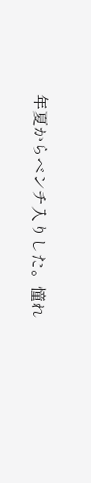年夏からベンチ入りした。憧れ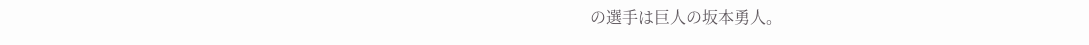の選手は巨人の坂本勇人。